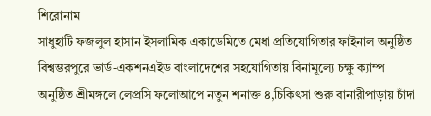শিরোনাম
সাধুহাটি ফজলুল হাসান ইসলামিক একাডেমিতে মেধা প্রতিযোগিতার ফাইনাল অনুষ্ঠিত বিশ্বম্ভরপুরে ভার্ড-একশনএইড বাংলাদেশের সহযোগিতায় বিনামূল্যে চক্ষু ক্যাম্প অনুষ্ঠিত শ্রীমঙ্গলে লেপ্রসি ফলোআপে নতুন শনাক্ত ৪,চিকিৎসা শুরু বানারীপাড়ায় চাঁদা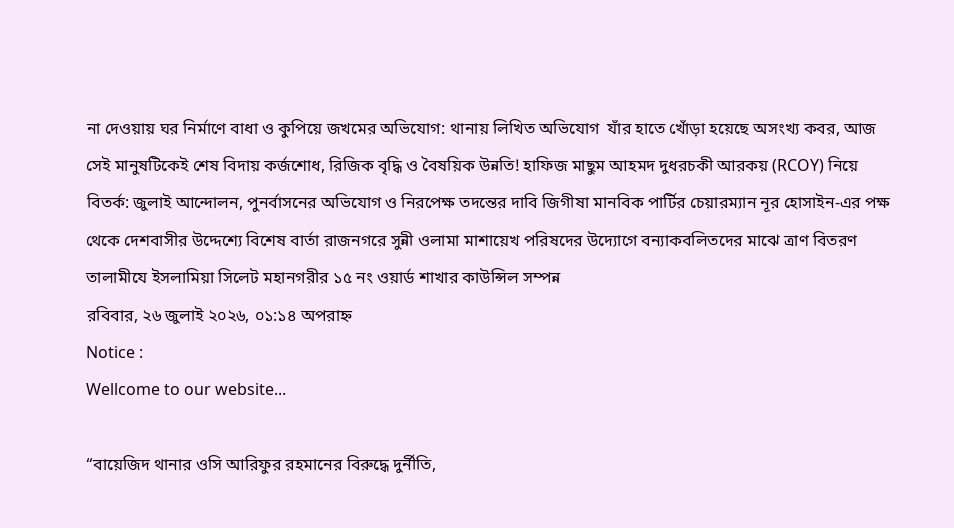না দেওয়ায় ঘর নির্মাণে বাধা ও কুপিয়ে জখমের অভিযোগ: থানায় লিখিত অভিযোগ  যাঁর হাতে খোঁড়া হয়েছে অসংখ্য কবর, আজ সেই মানুষটিকেই শেষ বিদায় কর্জশোধ, রিজিক বৃদ্ধি ও বৈষয়িক উন্নতি! হাফিজ মাছুম আহমদ দুধরচকী আরকয় (RCOY) নিয়ে বিতর্ক: জুলাই আন্দোলন, পুনর্বাসনের অভিযোগ ও নিরপেক্ষ তদন্তের দাবি জিগীষা মানবিক পার্টির চেয়ারম্যান নূর হোসাইন-এর পক্ষ থেকে দেশবাসীর উদ্দেশ্যে বিশেষ বার্তা রাজনগরে সুন্নী ওলামা মাশায়েখ পরিষদের উদ্যোগে বন্যাকবলিতদের মাঝে ত্রাণ বিতরণ তালামীযে ইসলামিয়া সিলেট মহানগরীর ১৫ নং ওয়ার্ড শাখার কাউন্সিল সম্পন্ন
রবিবার, ২৬ জুলাই ২০২৬, ০১:১৪ অপরাহ্ন
Notice :
Wellcome to our website...

“বায়েজিদ থানার ওসি আরিফুর রহমানের বিরুদ্ধে দুর্নীতি,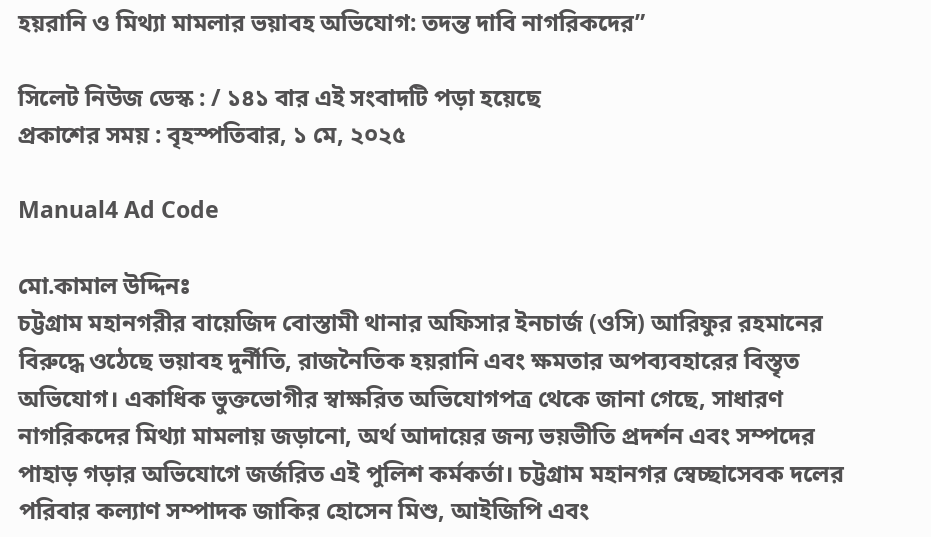হয়রানি ও মিথ্যা মামলার ভয়াবহ অভিযোগ: তদন্ত দাবি নাগরিকদের”

সিলেট নিউজ ডেস্ক : / ১৪১ বার এই সংবাদটি পড়া হয়েছে
প্রকাশের সময় : বৃহস্পতিবার, ১ মে, ২০২৫

Manual4 Ad Code

মো.কামাল উদ্দিনঃ
চট্টগ্রাম মহানগরীর বায়েজিদ বোস্তামী থানার অফিসার ইনচার্জ (ওসি) আরিফুর রহমানের বিরুদ্ধে ওঠেছে ভয়াবহ দুর্নীতি, রাজনৈতিক হয়রানি এবং ক্ষমতার অপব্যবহারের বিস্তৃত অভিযোগ। একাধিক ভুক্তভোগীর স্বাক্ষরিত অভিযোগপত্র থেকে জানা গেছে, সাধারণ নাগরিকদের মিথ্যা মামলায় জড়ানো, অর্থ আদায়ের জন্য ভয়ভীতি প্রদর্শন এবং সম্পদের পাহাড় গড়ার অভিযোগে জর্জরিত এই পুলিশ কর্মকর্তা। চট্টগ্রাম মহানগর স্বেচ্ছাসেবক দলের পরিবার কল্যাণ সম্পাদক জাকির হোসেন মিশু, আইজিপি এবং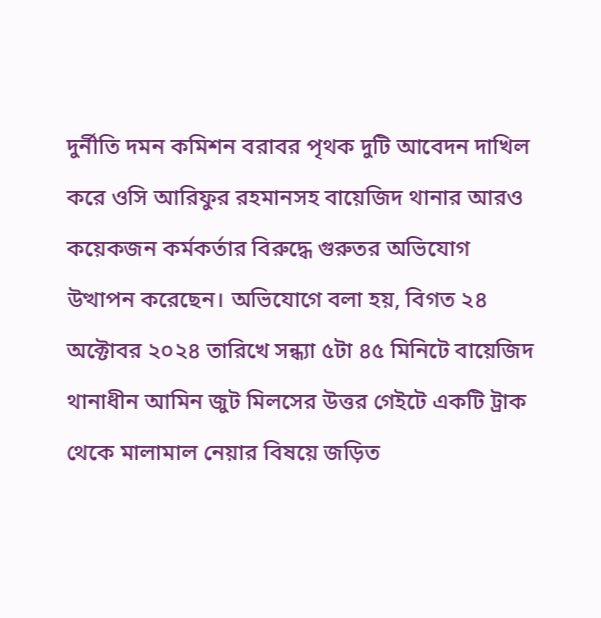দুর্নীতি দমন কমিশন বরাবর পৃথক দুটি আবেদন দাখিল করে ওসি আরিফুর রহমানসহ বায়েজিদ থানার আরও কয়েকজন কর্মকর্তার বিরুদ্ধে গুরুতর অভিযোগ উত্থাপন করেছেন। অভিযোগে বলা হয়, বিগত ২৪ অক্টোবর ২০২৪ তারিখে সন্ধ্যা ৫টা ৪৫ মিনিটে বায়েজিদ থানাধীন আমিন জুট মিলসের উত্তর গেইটে একটি ট্রাক থেকে মালামাল নেয়ার বিষয়ে জড়িত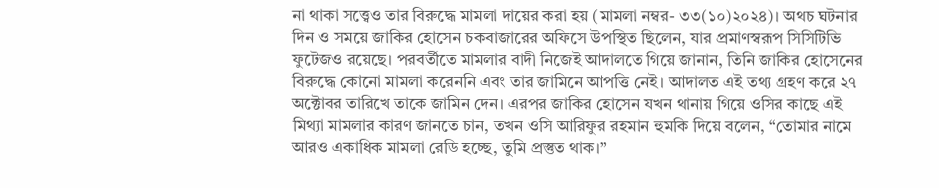না থাকা সত্ত্বেও তার বিরুদ্ধে মামলা দায়ের করা হয় (মামলা নম্বর- ৩৩(১০)২০২৪)। অথচ ঘটনার দিন ও সময়ে জাকির হোসেন চকবাজারের অফিসে উপস্থিত ছিলেন, যার প্রমাণস্বরূপ সিসিটিভি ফুটেজও রয়েছে। পরবর্তীতে মামলার বাদী নিজেই আদালতে গিয়ে জানান, তিনি জাকির হোসেনের বিরুদ্ধে কোনো মামলা করেননি এবং তার জামিনে আপত্তি নেই। আদালত এই তথ্য গ্রহণ করে ২৭ অক্টোবর তারিখে তাকে জামিন দেন। এরপর জাকির হোসেন যখন থানায় গিয়ে ওসির কাছে এই মিথ্যা মামলার কারণ জানতে চান, তখন ওসি আরিফুর রহমান হুমকি দিয়ে বলেন, “তোমার নামে আরও একাধিক মামলা রেডি হচ্ছে, তুমি প্রস্তুত থাক।”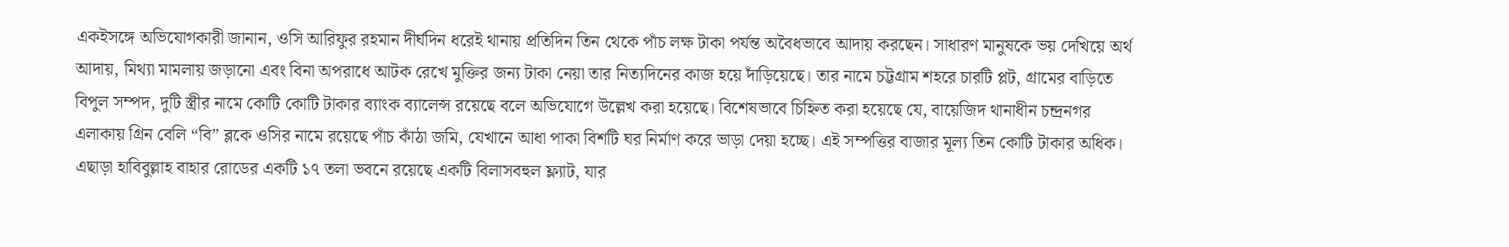একইসঙ্গে অভিযোগকারী জানান, ওসি আরিফুর রহমান দীর্ঘদিন ধরেই থানায় প্রতিদিন তিন থেকে পাঁচ লক্ষ টাকা পর্যন্ত অবৈধভাবে আদায় করছেন। সাধারণ মানুষকে ভয় দেখিয়ে অর্থ আদায়, মিথ্যা মামলায় জড়ানো এবং বিনা অপরাধে আটক রেখে মুক্তির জন্য টাকা নেয়া তার নিত্যদিনের কাজ হয়ে দাঁড়িয়েছে। তার নামে চট্টগ্রাম শহরে চারটি প্লট, গ্রামের বাড়িতে বিপুল সম্পদ, দুটি স্ত্রীর নামে কোটি কোটি টাকার ব্যাংক ব্যালেন্স রয়েছে বলে অভিযোগে উল্লেখ করা হয়েছে। বিশেষভাবে চিহ্নিত করা হয়েছে যে, বায়েজিদ থানাধীন চন্দ্রনগর এলাকায় গ্রিন বেলি “বি” ব্লকে ওসির নামে রয়েছে পাঁচ কাঁঠা জমি, যেখানে আধা পাকা বিশটি ঘর নির্মাণ করে ভাড়া দেয়া হচ্ছে। এই সম্পত্তির বাজার মূল্য তিন কোটি টাকার অধিক। এছাড়া হাবিবুল্লাহ বাহার রোডের একটি ১৭ তলা ভবনে রয়েছে একটি বিলাসবহুল ফ্ল্যাট, যার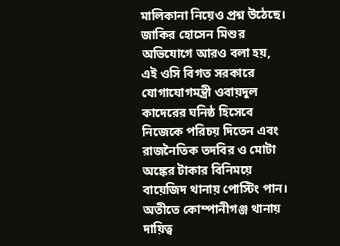মালিকানা নিয়েও প্রশ্ন উঠেছে।
জাকির হোসেন মিশুর অভিযোগে আরও বলা হয়, এই ওসি বিগত সরকারে যোগাযোগমন্ত্রী ওবায়দুল কাদেরের ঘনিষ্ঠ হিসেবে নিজেকে পরিচয় দিতেন এবং রাজনৈতিক তদবির ও মোটা অঙ্কের টাকার বিনিময়ে বায়েজিদ থানায় পোস্টিং পান। অতীতে কোম্পানীগঞ্জ থানায় দায়িত্ব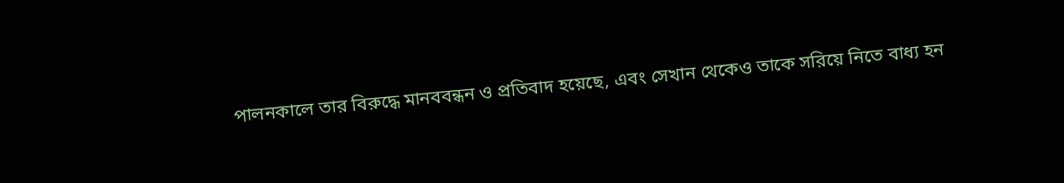পালনকালে তার বিরুদ্ধে মানববন্ধন ও প্রতিবাদ হয়েছে, এবং সেখান থেকেও তাকে সরিয়ে নিতে বাধ্য হন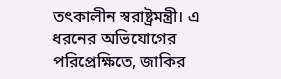তৎকালীন স্বরাষ্ট্রমন্ত্রী। এ ধরনের অভিযোগের পরিপ্রেক্ষিতে, জাকির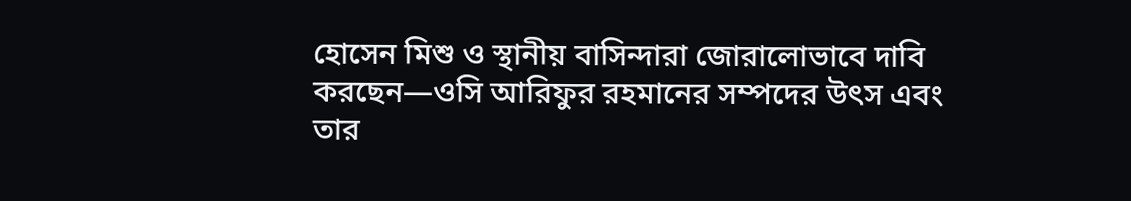হোসেন মিশু ও স্থানীয় বাসিন্দারা জোরালোভাবে দাবি করছেন—ওসি আরিফুর রহমানের সম্পদের উৎস এবং তার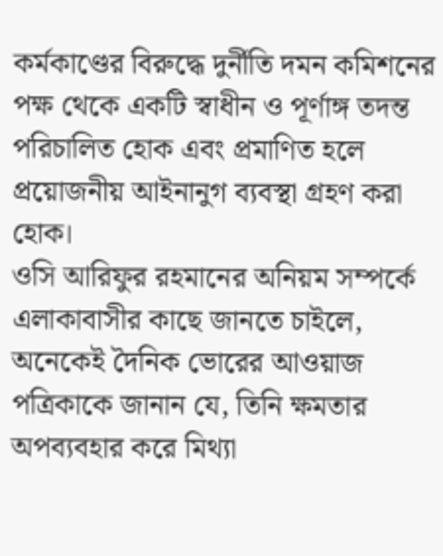কর্মকাণ্ডের বিরুদ্ধে দুর্নীতি দমন কমিশনের পক্ষ থেকে একটি স্বাধীন ও পূর্ণাঙ্গ তদন্ত পরিচালিত হোক এবং প্রমাণিত হলে প্রয়োজনীয় আইনানুগ ব্যবস্থা গ্রহণ করা হোক।
ওসি আরিফুর রহমানের অনিয়ম সম্পর্কে এলাকাবাসীর কাছে জানতে চাইলে, অনেকেই দৈনিক ভোরের আওয়াজ পত্রিকাকে জানান যে, তিনি ক্ষমতার অপব্যবহার করে মিথ্যা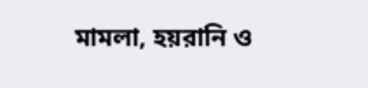মামলা, হয়রানি ও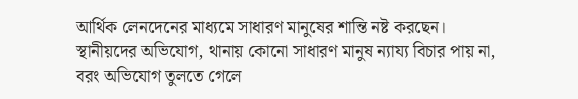আর্থিক লেনদেনের মাধ্যমে সাধারণ মানুষের শান্তি নষ্ট করছেন। স্থানীয়দের অভিযোগ, থানায় কোনো সাধারণ মানুষ ন্যায্য বিচার পায় না, বরং অভিযোগ তুলতে গেলে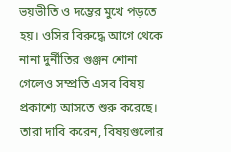ভয়ভীতি ও দম্ভের মুখে পড়তে হয়। ওসির বিরুদ্ধে আগে থেকে নানা দুর্নীতির গুঞ্জন শোনা গেলেও সম্প্রতি এসব বিষয় প্রকাশ্যে আসতে শুরু করেছে। তারা দাবি করেন, বিষয়গুলোর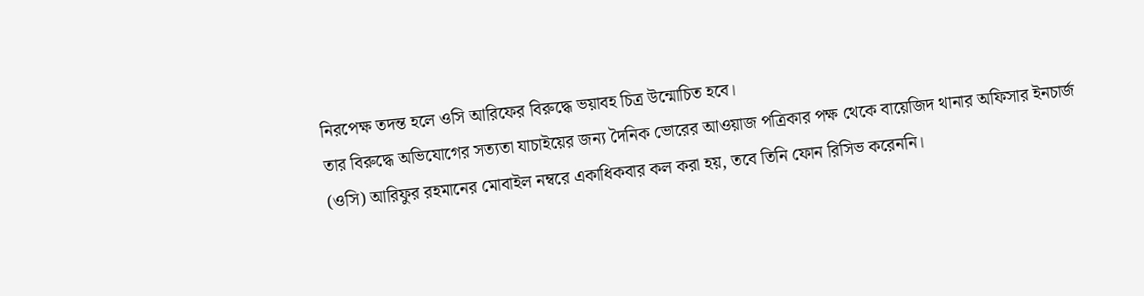নিরপেক্ষ তদন্ত হলে ওসি আরিফের বিরুদ্ধে ভয়াবহ চিত্র উন্মোচিত হবে।
তার বিরুদ্ধে অভিযোগের সত্যতা যাচাইয়ের জন্য দৈনিক ভোরের আওয়াজ পত্রিকার পক্ষ থেকে বায়েজিদ থানার অফিসার ইনচার্জ (ওসি) আরিফুর রহমানের মোবাইল নম্বরে একাধিকবার কল করা হয়, তবে তিনি ফোন রিসিভ করেননি।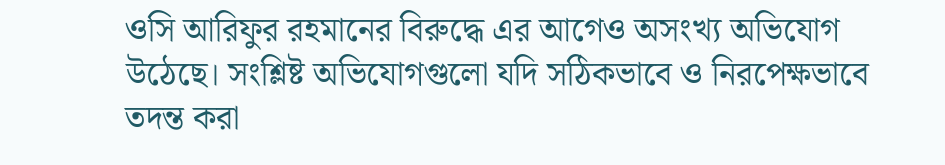ওসি আরিফুর রহমানের বিরুদ্ধে এর আগেও অসংখ্য অভিযোগ উঠেছে। সংশ্লিষ্ট অভিযোগগুলো যদি সঠিকভাবে ও নিরপেক্ষভাবে তদন্ত করা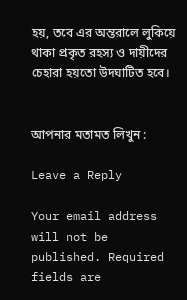হয়, তবে এর অন্তরালে লুকিয়ে থাকা প্রকৃত রহস্য ও দায়ীদের চেহারা হয়তো উদঘাটিত হবে।


আপনার মতামত লিখুন :

Leave a Reply

Your email address will not be published. Required fields are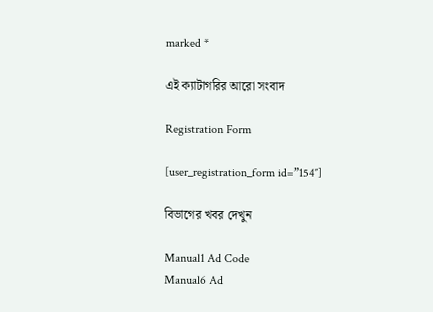marked *

এই ক্যাটাগরির আরো সংবাদ

Registration Form

[user_registration_form id=”154″]

বিভাগের খবর দেখুন

Manual1 Ad Code
Manual6 Ad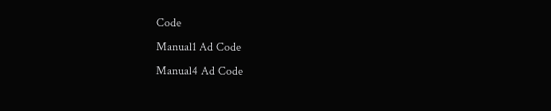Code
Manual1 Ad Code
Manual4 Ad Code